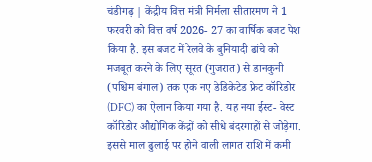चंडीगढ़ | केंद्रीय वित्त मंत्री निर्मला सीतारमण ने 1 फरवरी को वित्त वर्ष 2026- 27 का वार्षिक बजट पेश किया है. इस बजट में रेलवे के बुनियादी ढांचे को मजबूत करने के लिए सूरत (गुजरात) से डानकुनी (पश्चिम बंगाल) तक एक नए डेडिकेटेड फ्रेट कॉरिडोर (DFC) का ऐलान किया गया है. यह नया ईस्ट- वेस्ट कॉरिडोर औद्योगिक केंद्रों को सीधे बंदरगाहों से जोड़ेगा. इससे माल ढुलाई पर होने वाली लागत राशि में कमी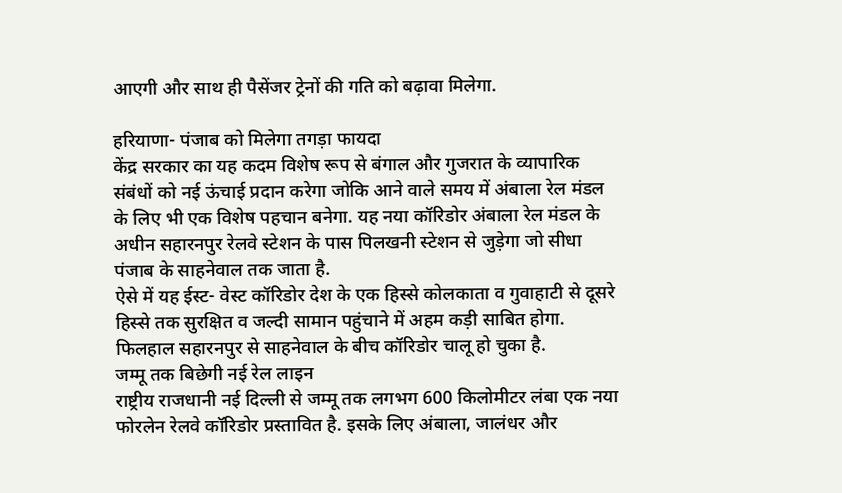आएगी और साथ ही पैसेंजर ट्रेनों की गति को बढ़ावा मिलेगा.

हरियाणा- पंजाब को मिलेगा तगड़ा फायदा
केंद्र सरकार का यह कदम विशेष रूप से बंगाल और गुजरात के व्यापारिक संबंधों को नई ऊंचाई प्रदान करेगा जोकि आने वाले समय में अंबाला रेल मंडल के लिए भी एक विशेष पहचान बनेगा. यह नया कॉरिडोर अंबाला रेल मंडल के अधीन सहारनपुर रेलवे स्टेशन के पास पिलखनी स्टेशन से जुड़ेगा जो सीधा पंजाब के साहनेवाल तक जाता है.
ऐसे में यह ईस्ट- वेस्ट कॉरिडोर देश के एक हिस्से कोलकाता व गुवाहाटी से दूसरे हिस्से तक सुरक्षित व जल्दी सामान पहुंचाने में अहम कड़ी साबित होगा. फिलहाल सहारनपुर से साहनेवाल के बीच कॉरिडोर चालू हो चुका है.
जम्मू तक बिछेगी नई रेल लाइन
राष्ट्रीय राजधानी नई दिल्ली से जम्मू तक लगभग 600 किलोमीटर लंबा एक नया फोरलेन रेलवे कॉरिडोर प्रस्तावित है. इसके लिए अंबाला, जालंधर और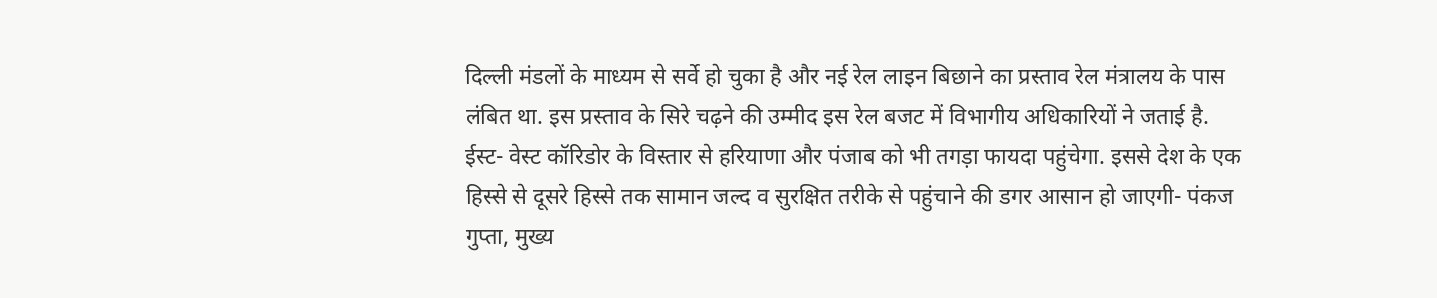दिल्ली मंडलों के माध्यम से सर्वे हो चुका है और नई रेल लाइन बिछाने का प्रस्ताव रेल मंत्रालय के पास लंबित था. इस प्रस्ताव के सिरे चढ़ने की उम्मीद इस रेल बजट में विभागीय अधिकारियों ने जताई है.
ईस्ट- वेस्ट कॉरिडोर के विस्तार से हरियाणा और पंजाब को भी तगड़ा फायदा पहुंचेगा. इससे देश के एक हिस्से से दूसरे हिस्से तक सामान जल्द व सुरक्षित तरीके से पहुंचाने की डगर आसान हो जाएगी- पंकज गुप्ता, मुख्य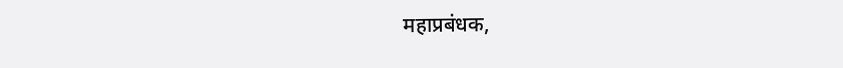महाप्रबंधक,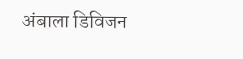अंबाला डिविजन